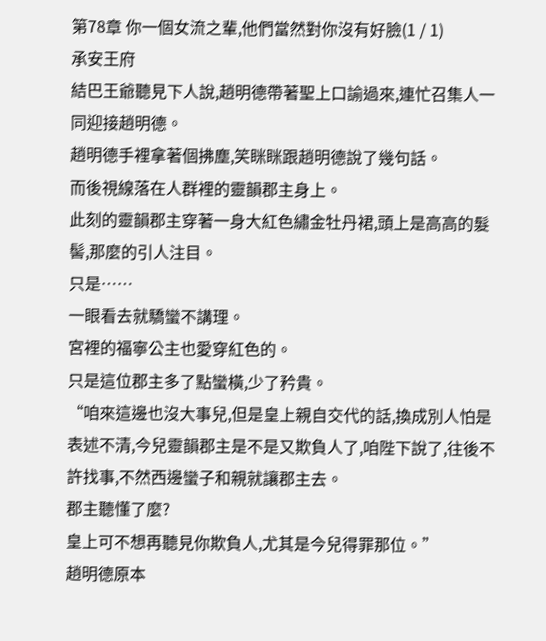第78章 你一個女流之輩,他們當然對你沒有好臉(1 / 1)
承安王府
結巴王爺聽見下人說,趙明德帶著聖上口諭過來,連忙召集人一同迎接趙明德。
趙明德手裡拿著個拂塵,笑眯眯跟趙明德說了幾句話。
而後視線落在人群裡的靈韻郡主身上。
此刻的靈韻郡主穿著一身大紅色繡金牡丹裙,頭上是高高的髮髻,那麼的引人注目。
只是……
一眼看去就驕蠻不講理。
宮裡的福寧公主也愛穿紅色的。
只是這位郡主多了點蠻橫,少了矜貴。
“咱來這邊也沒大事兒,但是皇上親自交代的話,換成別人怕是表述不清,今兒靈韻郡主是不是又欺負人了,咱陛下說了,往後不許找事,不然西邊蠻子和親就讓郡主去。
郡主聽懂了麼?
皇上可不想再聽見你欺負人,尤其是今兒得罪那位。”
趙明德原本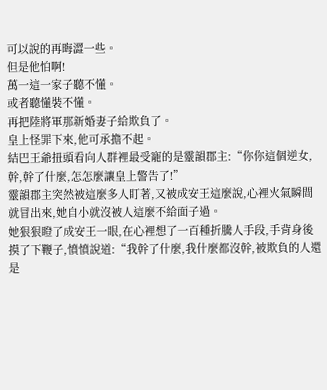可以說的再晦澀一些。
但是他怕啊!
萬一這一家子聽不懂。
或者聽懂裝不懂。
再把陸將軍那新婚妻子給欺負了。
皇上怪罪下來,他可承擔不起。
結巴王爺扭頭看向人群裡最受寵的是靈韻郡主:“你你這個逆女,幹,幹了什麼,怎怎麼讓皇上警告了!”
靈韻郡主突然被這麼多人盯著,又被成安王這麼說,心裡火氣瞬間就冒出來,她自小就沒被人這麼不給面子過。
她狠狠瞪了成安王一眼,在心裡想了一百種折騰人手段,手背身後摸了下鞭子,憤憤說道:“我幹了什麼,我什麼都沒幹,被欺負的人還是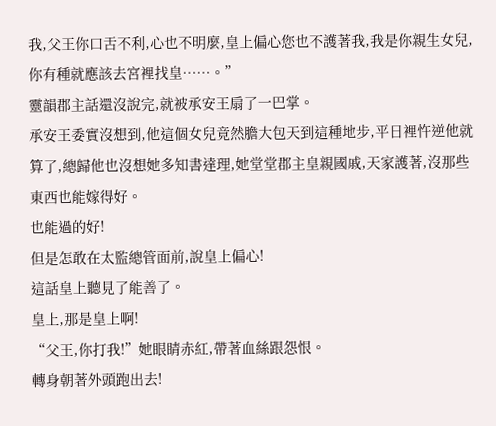我,父王你口舌不利,心也不明麼,皇上偏心您也不護著我,我是你親生女兒,你有種就應該去宮裡找皇……。”
靈韻郡主話還沒說完,就被承安王扇了一巴掌。
承安王委實沒想到,他這個女兒竟然膽大包天到這種地步,平日裡忤逆他就算了,總歸他也沒想她多知書達理,她堂堂郡主皇親國戚,天家護著,沒那些東西也能嫁得好。
也能過的好!
但是怎敢在太監總管面前,說皇上偏心!
這話皇上聽見了能善了。
皇上,那是皇上啊!
“父王,你打我!”她眼睛赤紅,帶著血絲跟怨恨。
轉身朝著外頭跑出去!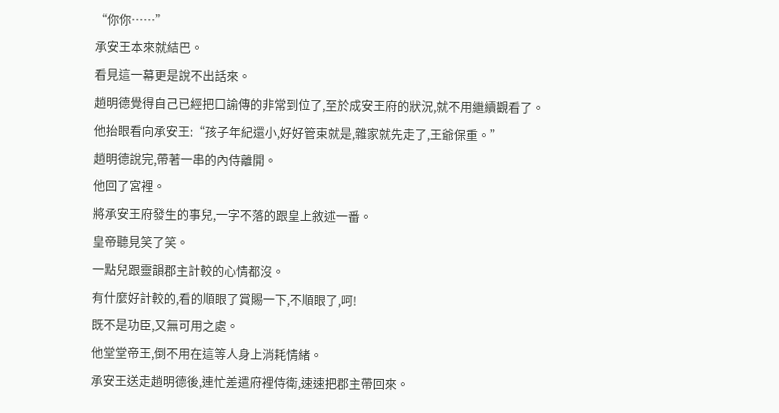“你你……”
承安王本來就結巴。
看見這一幕更是說不出話來。
趙明德覺得自己已經把口諭傳的非常到位了,至於成安王府的狀況,就不用繼續觀看了。
他抬眼看向承安王:“孩子年紀還小,好好管束就是,雜家就先走了,王爺保重。”
趙明德說完,帶著一串的內侍離開。
他回了宮裡。
將承安王府發生的事兒,一字不落的跟皇上敘述一番。
皇帝聽見笑了笑。
一點兒跟靈韻郡主計較的心情都沒。
有什麼好計較的,看的順眼了賞賜一下,不順眼了,呵!
既不是功臣,又無可用之處。
他堂堂帝王,倒不用在這等人身上消耗情緒。
承安王送走趙明德後,連忙差遣府裡侍衛,速速把郡主帶回來。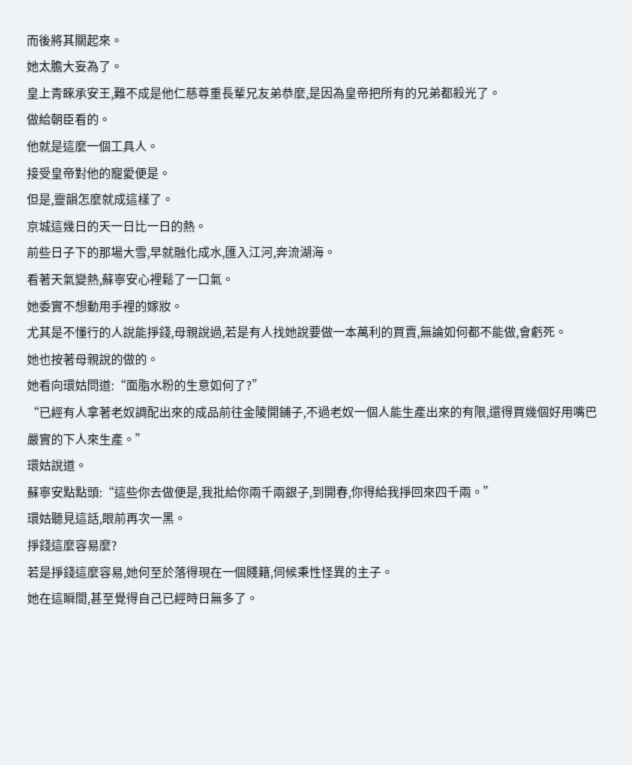而後將其關起來。
她太膽大妄為了。
皇上青睞承安王,難不成是他仁慈尊重長輩兄友弟恭麼,是因為皇帝把所有的兄弟都殺光了。
做給朝臣看的。
他就是這麼一個工具人。
接受皇帝對他的寵愛便是。
但是,靈韻怎麼就成這樣了。
京城這幾日的天一日比一日的熱。
前些日子下的那場大雪,早就融化成水,匯入江河,奔流湖海。
看著天氣變熱,蘇寧安心裡鬆了一口氣。
她委實不想動用手裡的嫁妝。
尤其是不懂行的人說能掙錢,母親說過,若是有人找她說要做一本萬利的買賣,無論如何都不能做,會虧死。
她也按著母親說的做的。
她看向環姑問道:“面脂水粉的生意如何了?”
“已經有人拿著老奴調配出來的成品前往金陵開鋪子,不過老奴一個人能生產出來的有限,還得買幾個好用嘴巴嚴實的下人來生產。”
環姑說道。
蘇寧安點點頭:“這些你去做便是,我批給你兩千兩銀子,到開春,你得給我掙回來四千兩。”
環姑聽見這話,眼前再次一黑。
掙錢這麼容易麼?
若是掙錢這麼容易,她何至於落得現在一個賤籍,伺候秉性怪異的主子。
她在這瞬間,甚至覺得自己已經時日無多了。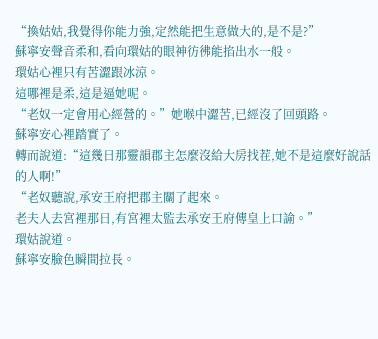“換姑姑,我覺得你能力強,定然能把生意做大的,是不是?”
蘇寧安聲音柔和,看向環姑的眼神彷彿能掐出水一般。
環姑心裡只有苦澀跟冰涼。
這哪裡是柔,這是逼她呢。
“老奴一定會用心經營的。”她喉中澀苦,已經沒了回頭路。
蘇寧安心裡踏實了。
轉而說道:“這幾日那靈韻郡主怎麼沒給大房找茬,她不是這麼好說話的人啊!”
“老奴聽說,承安王府把郡主關了起來。
老夫人去宮裡那日,有宮裡太監去承安王府傳皇上口諭。”
環姑說道。
蘇寧安臉色瞬間拉長。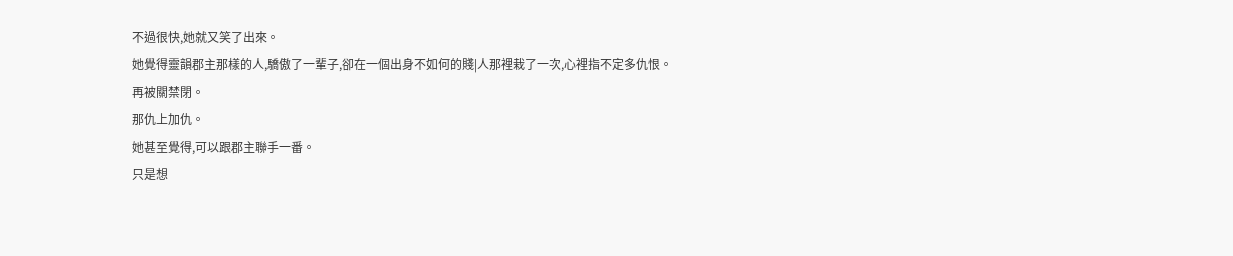不過很快,她就又笑了出來。
她覺得靈韻郡主那樣的人,驕傲了一輩子,卻在一個出身不如何的賤|人那裡栽了一次,心裡指不定多仇恨。
再被關禁閉。
那仇上加仇。
她甚至覺得,可以跟郡主聯手一番。
只是想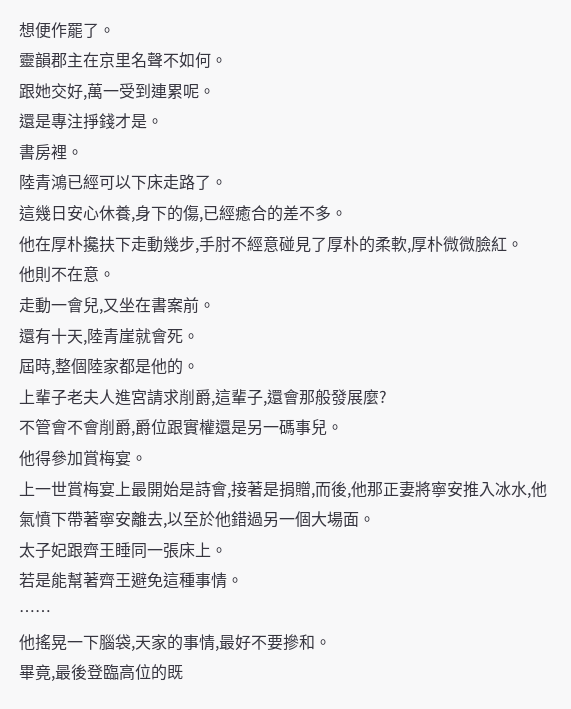想便作罷了。
靈韻郡主在京里名聲不如何。
跟她交好,萬一受到連累呢。
還是專注掙錢才是。
書房裡。
陸青鴻已經可以下床走路了。
這幾日安心休養,身下的傷,已經癒合的差不多。
他在厚朴攙扶下走動幾步,手肘不經意碰見了厚朴的柔軟,厚朴微微臉紅。
他則不在意。
走動一會兒,又坐在書案前。
還有十天,陸青崖就會死。
屆時,整個陸家都是他的。
上輩子老夫人進宮請求削爵,這輩子,還會那般發展麼?
不管會不會削爵,爵位跟實權還是另一碼事兒。
他得參加賞梅宴。
上一世賞梅宴上最開始是詩會,接著是捐贈,而後,他那正妻將寧安推入冰水,他氣憤下帶著寧安離去,以至於他錯過另一個大場面。
太子妃跟齊王睡同一張床上。
若是能幫著齊王避免這種事情。
……
他搖晃一下腦袋,天家的事情,最好不要摻和。
畢竟,最後登臨高位的既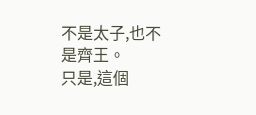不是太子,也不是齊王。
只是,這個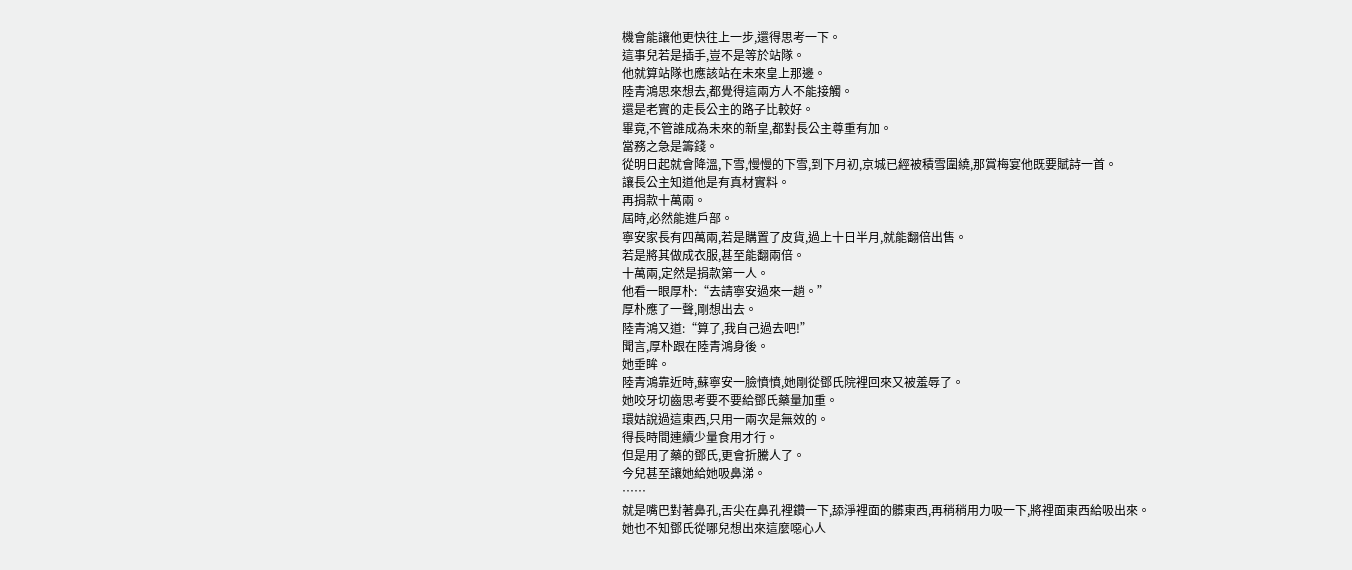機會能讓他更快往上一步,還得思考一下。
這事兒若是插手,豈不是等於站隊。
他就算站隊也應該站在未來皇上那邊。
陸青鴻思來想去,都覺得這兩方人不能接觸。
還是老實的走長公主的路子比較好。
畢竟,不管誰成為未來的新皇,都對長公主尊重有加。
當務之急是籌錢。
從明日起就會降溫,下雪,慢慢的下雪,到下月初,京城已經被積雪圍繞,那賞梅宴他既要賦詩一首。
讓長公主知道他是有真材實料。
再捐款十萬兩。
屆時,必然能進戶部。
寧安家長有四萬兩,若是購置了皮貨,過上十日半月,就能翻倍出售。
若是將其做成衣服,甚至能翻兩倍。
十萬兩,定然是捐款第一人。
他看一眼厚朴:“去請寧安過來一趟。”
厚朴應了一聲,剛想出去。
陸青鴻又道:“算了,我自己過去吧!”
聞言,厚朴跟在陸青鴻身後。
她垂眸。
陸青鴻靠近時,蘇寧安一臉憤憤,她剛從鄧氏院裡回來又被羞辱了。
她咬牙切齒思考要不要給鄧氏藥量加重。
環姑說過這東西,只用一兩次是無效的。
得長時間連續少量食用才行。
但是用了藥的鄧氏,更會折騰人了。
今兒甚至讓她給她吸鼻涕。
……
就是嘴巴對著鼻孔,舌尖在鼻孔裡鑽一下,舔淨裡面的髒東西,再稍稍用力吸一下,將裡面東西給吸出來。
她也不知鄧氏從哪兒想出來這麼噁心人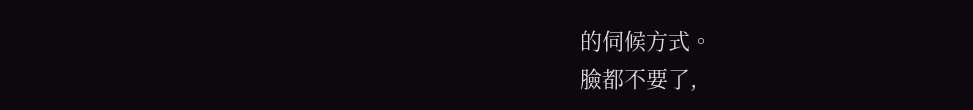的伺候方式。
臉都不要了,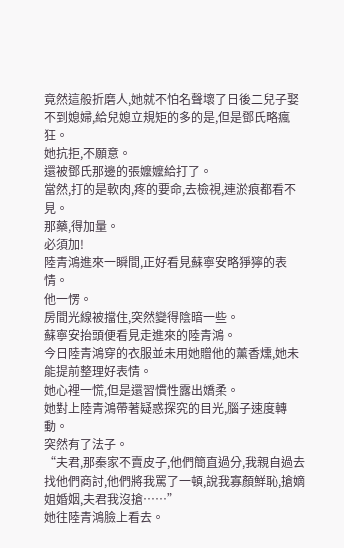竟然這般折磨人,她就不怕名聲壞了日後二兒子娶不到媳婦,給兒媳立規矩的多的是,但是鄧氏略瘋狂。
她抗拒,不願意。
還被鄧氏那邊的張嬤嬤給打了。
當然,打的是軟肉,疼的要命,去檢視,連淤痕都看不見。
那藥,得加量。
必須加!
陸青鴻進來一瞬間,正好看見蘇寧安略猙獰的表情。
他一愣。
房間光線被擋住,突然變得陰暗一些。
蘇寧安抬頭便看見走進來的陸青鴻。
今日陸青鴻穿的衣服並未用她贈他的薰香燻,她未能提前整理好表情。
她心裡一慌,但是還習慣性露出嬌柔。
她對上陸青鴻帶著疑惑探究的目光,腦子速度轉動。
突然有了法子。
“夫君,那秦家不賣皮子,他們簡直過分,我親自過去找他們商討,他們將我罵了一頓,說我寡顏鮮恥,搶嫡姐婚姻,夫君我沒搶……”
她往陸青鴻臉上看去。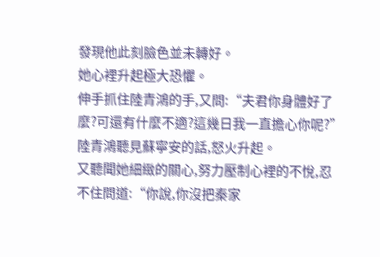發現他此刻臉色並未轉好。
她心裡升起極大恐懼。
伸手抓住陸青鴻的手,又問:“夫君你身體好了麼?可還有什麼不適?這幾日我一直擔心你呢?”
陸青鴻聽見蘇寧安的話,怒火升起。
又聽聞她細緻的關心,努力壓制心裡的不悅,忍不住問道:“你說,你沒把秦家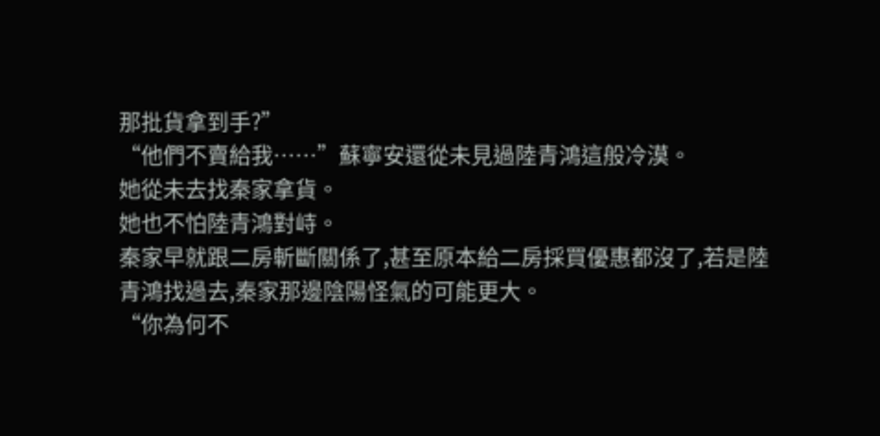那批貨拿到手?”
“他們不賣給我……”蘇寧安還從未見過陸青鴻這般冷漠。
她從未去找秦家拿貨。
她也不怕陸青鴻對峙。
秦家早就跟二房斬斷關係了,甚至原本給二房採買優惠都沒了,若是陸青鴻找過去,秦家那邊陰陽怪氣的可能更大。
“你為何不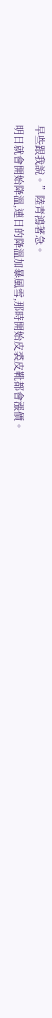早些跟我說。”陸青鴻著急。
明日就會開始降溫,連日的降溫加暴風雪,那時開始皮裘皮靴都會漲價。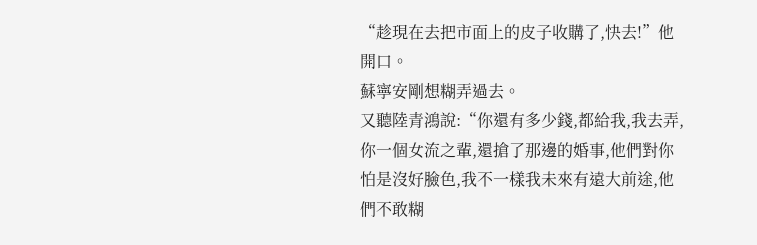“趁現在去把市面上的皮子收購了,快去!”他開口。
蘇寧安剛想糊弄過去。
又聽陸青鴻說:“你還有多少錢,都給我,我去弄,你一個女流之輩,還搶了那邊的婚事,他們對你怕是沒好臉色,我不一樣我未來有遠大前途,他們不敢糊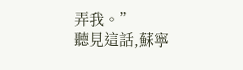弄我。”
聽見這話,蘇寧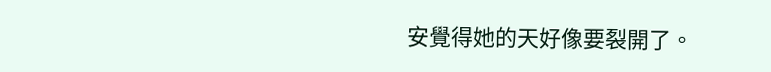安覺得她的天好像要裂開了。